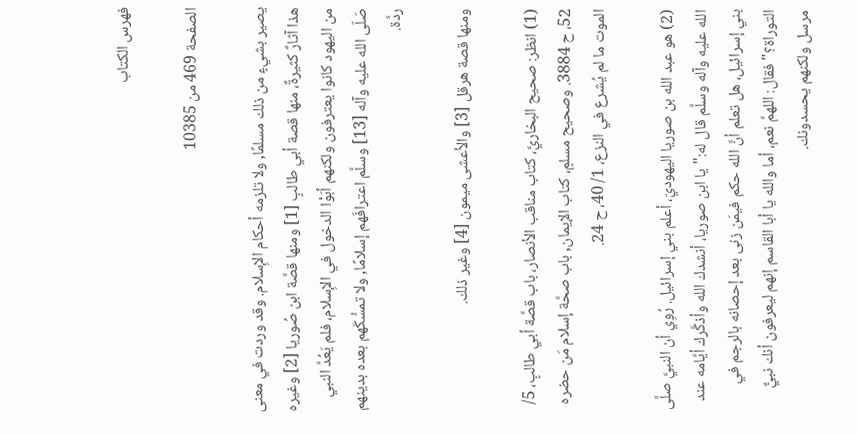فهرس الكتاب

الصفحة 469 من 10385

يصير بشيءٍ من ذلك مسلمًا, ولا تلزمه أحكام الإِسلام. وقد وردت في معنى هذا آثارٌ كثيرةٌ، منها قصة أبي طالبٍ [1] ومنها قصَّة ابن صُوريا [2] وغيره من اليهود كانوا يعترفون ولكنهم أبَوْا الدخول في الإِسلام، فلم يَعُدَّ النبي صَلّى الله عليه وآله [13] وسلَّم اعترافَهم إسلامًا, ولا تمسُّكَهم بعده بدينهم ردَّة.

ومنها قصة هرقل [3] والأعشى ميمون [4] وغير ذلك.

(1) انظر: صحيح البخاريَّ، كتاب مناقب الأنصار، باب قصَّة أبي طالبٍ، 5/ 52، ح 3884. وصحيح مسلمٍ، كتاب الإيمان, باب صحَّة إسلام مَن حضره الموت ما لم يُشرع في النزع، 1/ 40، ح 24.

(2) هو عبد الله بن صوريا اليهوديّ، أعلم بني إسرائيل. رُوِي أن النبيَّ صلَّى الله عليه وآله وسلَّم قال له:"يا ابن صوريا، أنشدك الله وأذكَّرك أيَّامه عند بني إسرائيل، هل تعلم أنَّ الله حكم فيمَن زنى بعد إحصانه بالرجم في التوراة؟"فقال: اللهمَّ نعم، أما والله يا أبا القاسم إنهم ليعرفون أنك نبيٌّ مرسل ولكنهم يحسدونك.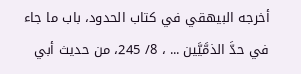أخرجه البيهقي في كتاب الحدود، باب ما جاء في حدَّ الذمَّيَّين ... ، 8/ 245، من حديث أبي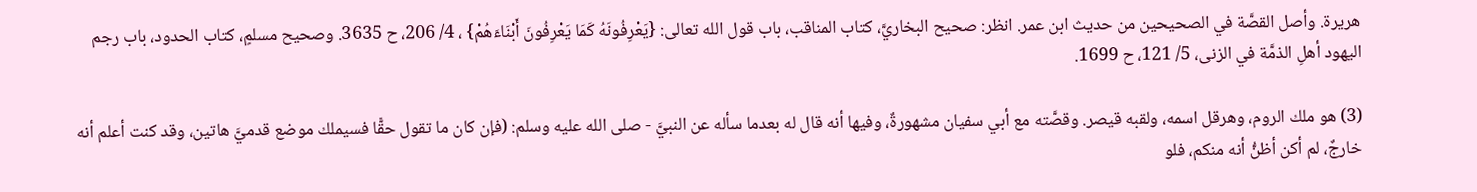هريرة. وأصل القصَّة في الصحيحين من حديث ابن عمر. انظر: صحيح البخاريَّ، كتاب المناقب، باب قول الله تعالى: {يَعْرِفُونَهُ كَمَا يَعْرِفُونَ أَبْنَاءَهُمْ} ، 4/ 206، ح 3635. وصحيح مسلمٍ، كتاب الحدود، باب رجم اليهود أهلِ الذمَّة في الزنى، 5/ 121، ح 1699.

(3) هو ملك الروم، وهرقل اسمه، ولقبه قيصر. وقصَّته مع أبي سفيان مشهورةٌ، وفيها أنه قال له بعدما سأله عن النبيَّ - صلى الله عليه وسلم: (فإن كان ما تقول حقًّا فسيملك موضع قدميَّ هاتين، وقد كنت أعلم أنه خارجٌ، لم أكن أظنُّ أنه منكم، فلو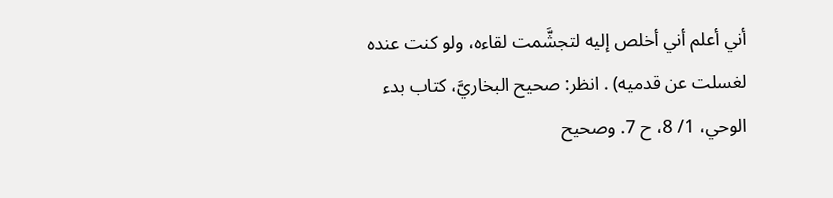أني أعلم أني أخلص إليه لتجشَّمت لقاءه، ولو كنت عنده لغسلت عن قدميه) . انظر: صحيح البخاريَّ، كتاب بدء الوحي، 1/ 8، ح 7. وصحيح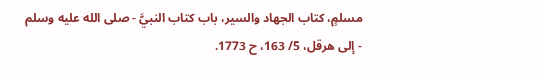مسلمٍ، كتاب الجهاد والسير، باب كتاب النبيَّ - صلى الله عليه وسلم - إلى هرقل، 5/ 163، ح 1773.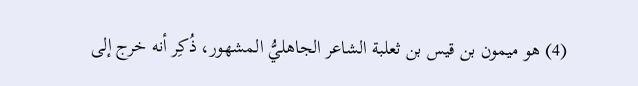(4) هو ميمون بن قيس بن ثعلبة الشاعر الجاهليُّ المشهور، ذُكِر أنه خرج إلى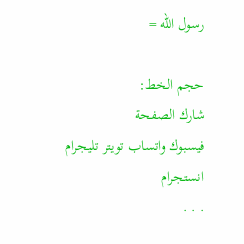رسول الله =

حجم الخط:
شارك الصفحة
فيسبوك واتساب تويتر تليجرام انستجرام
. . .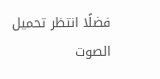فضلًا انتظر تحميل الصوت